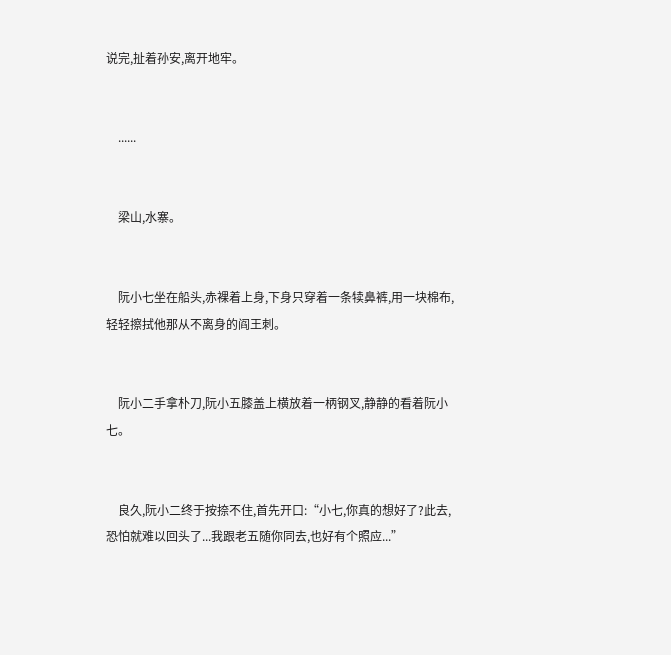说完,扯着孙安,离开地牢。


    ......


    梁山,水寨。


    阮小七坐在船头,赤裸着上身,下身只穿着一条犊鼻裤,用一块棉布,轻轻擦拭他那从不离身的阎王刺。


    阮小二手拿朴刀,阮小五膝盖上横放着一柄钢叉,静静的看着阮小七。


    良久,阮小二终于按捺不住,首先开口:“小七,你真的想好了?此去,恐怕就难以回头了...我跟老五随你同去,也好有个照应...”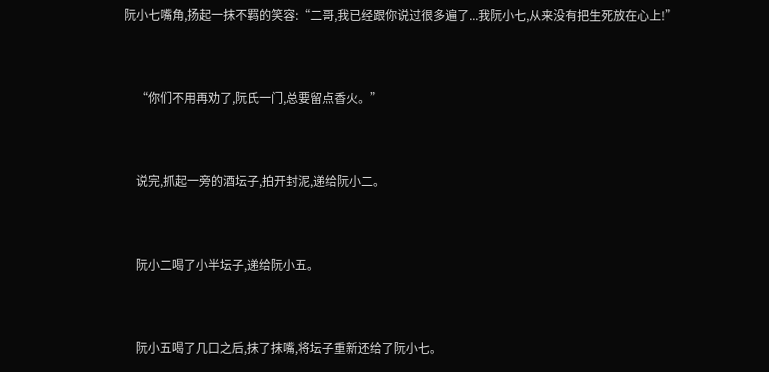阮小七嘴角,扬起一抹不羁的笑容:“二哥,我已经跟你说过很多遍了...我阮小七,从来没有把生死放在心上!”


    “你们不用再劝了,阮氏一门,总要留点香火。”


    说完,抓起一旁的酒坛子,拍开封泥,递给阮小二。


    阮小二喝了小半坛子,递给阮小五。


    阮小五喝了几口之后,抹了抹嘴,将坛子重新还给了阮小七。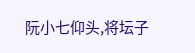阮小七仰头,将坛子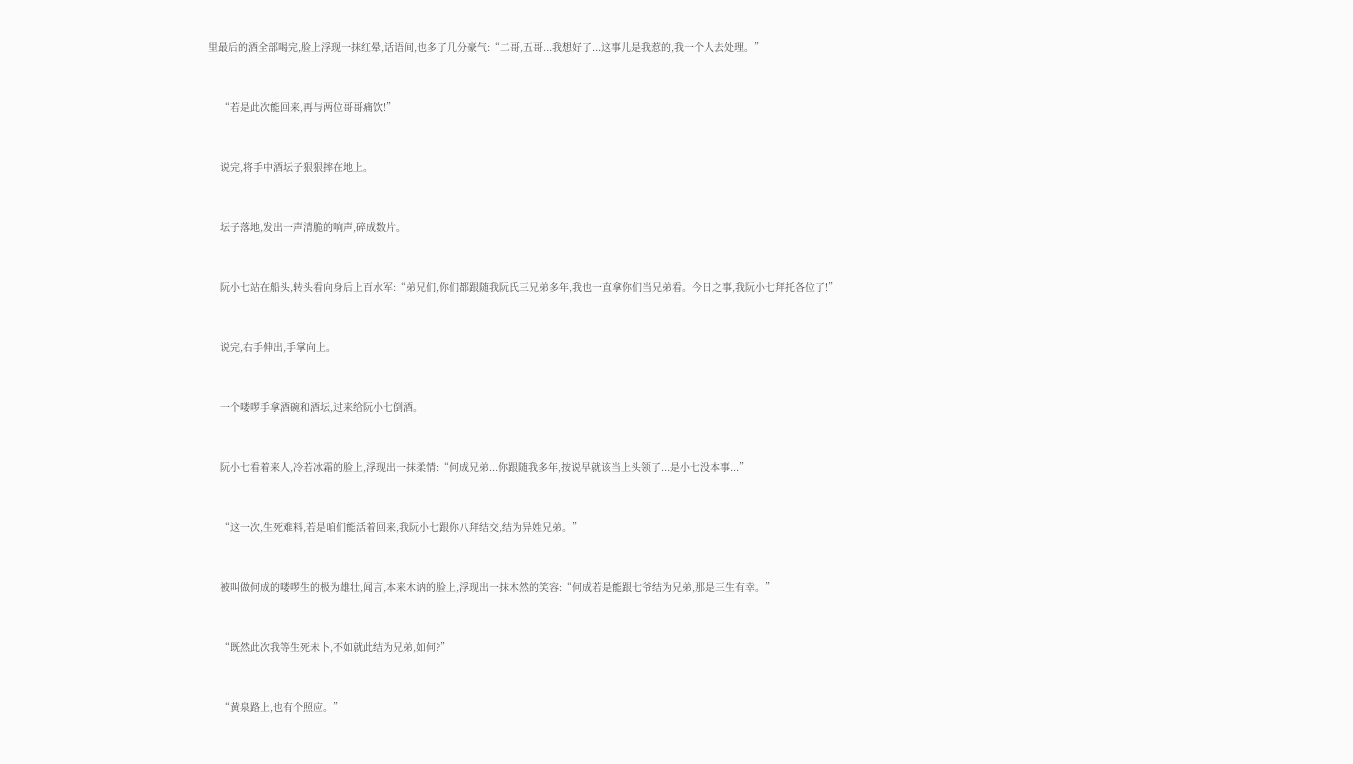里最后的酒全部喝完,脸上浮现一抹红晕,话语间,也多了几分豪气:“二哥,五哥...我想好了...这事儿是我惹的,我一个人去处理。”


    “若是此次能回来,再与两位哥哥痛饮!”


    说完,将手中酒坛子狠狠摔在地上。


    坛子落地,发出一声清脆的响声,碎成数片。


    阮小七站在船头,转头看向身后上百水军:“弟兄们,你们都跟随我阮氏三兄弟多年,我也一直拿你们当兄弟看。今日之事,我阮小七拜托各位了!”


    说完,右手伸出,手掌向上。


    一个喽啰手拿酒碗和酒坛,过来给阮小七倒酒。


    阮小七看着来人,冷若冰霜的脸上,浮现出一抹柔情:“何成兄弟...你跟随我多年,按说早就该当上头领了...是小七没本事...”


    “这一次,生死难料,若是咱们能活着回来,我阮小七跟你八拜结交,结为异姓兄弟。”


    被叫做何成的喽啰生的极为雄壮,闻言,本来木讷的脸上,浮现出一抹木然的笑容:“何成若是能跟七爷结为兄弟,那是三生有幸。”


    “既然此次我等生死未卜,不如就此结为兄弟,如何?”


    “黄泉路上,也有个照应。”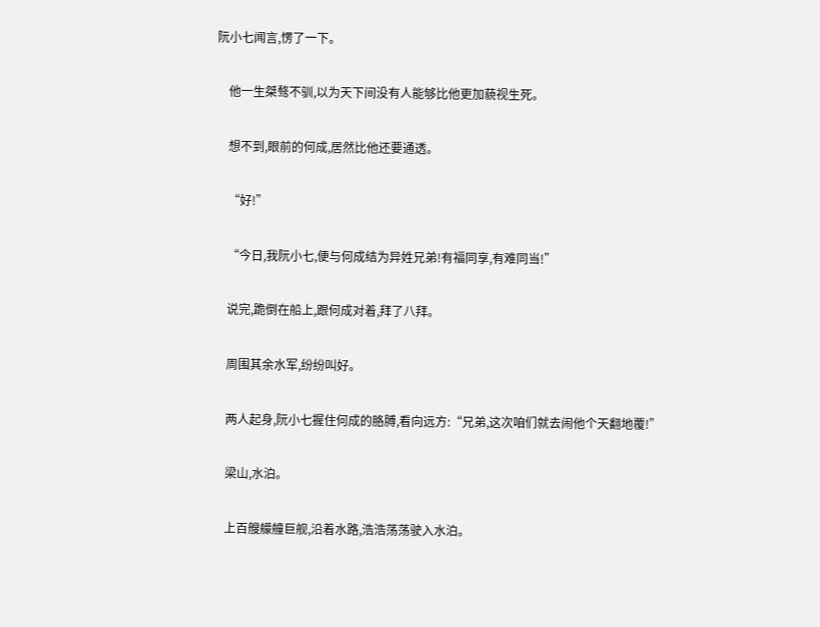阮小七闻言,愣了一下。


    他一生桀骜不驯,以为天下间没有人能够比他更加藐视生死。


    想不到,眼前的何成,居然比他还要通透。


    “好!”


    “今日,我阮小七,便与何成结为异姓兄弟!有福同享,有难同当!”


    说完,跪倒在船上,跟何成对着,拜了八拜。


    周围其余水军,纷纷叫好。


    两人起身,阮小七握住何成的胳膊,看向远方:“兄弟,这次咱们就去闹他个天翻地覆!”


    梁山,水泊。


    上百艘艨艟巨舰,沿着水路,浩浩荡荡驶入水泊。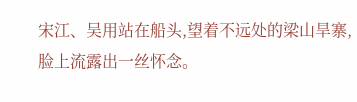宋江、吴用站在船头,望着不远处的梁山旱寨,脸上流露出一丝怀念。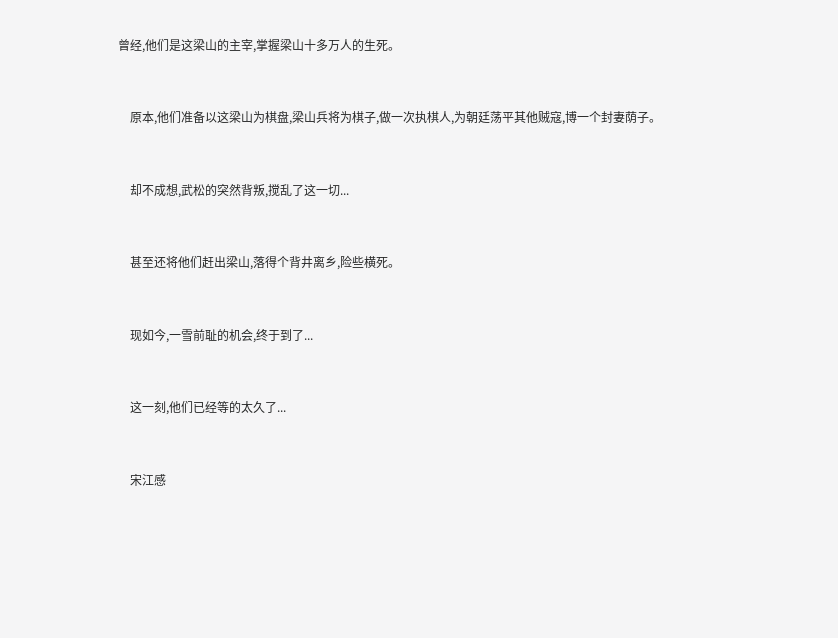曾经,他们是这梁山的主宰,掌握梁山十多万人的生死。


    原本,他们准备以这梁山为棋盘,梁山兵将为棋子,做一次执棋人,为朝廷荡平其他贼寇,博一个封妻荫子。


    却不成想,武松的突然背叛,搅乱了这一切...


    甚至还将他们赶出梁山,落得个背井离乡,险些横死。


    现如今,一雪前耻的机会,终于到了...


    这一刻,他们已经等的太久了...


    宋江感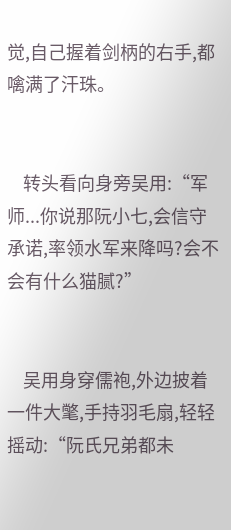觉,自己握着剑柄的右手,都噙满了汗珠。


    转头看向身旁吴用:“军师...你说那阮小七,会信守承诺,率领水军来降吗?会不会有什么猫腻?”


    吴用身穿儒袍,外边披着一件大氅,手持羽毛扇,轻轻摇动:“阮氏兄弟都未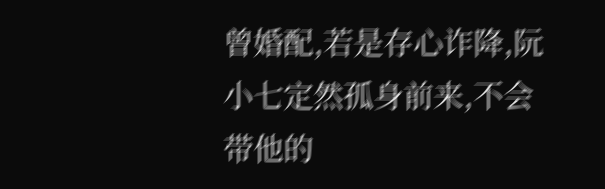曾婚配,若是存心诈降,阮小七定然孤身前来,不会带他的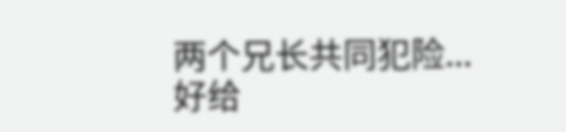两个兄长共同犯险...好给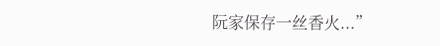阮家保存一丝香火...”